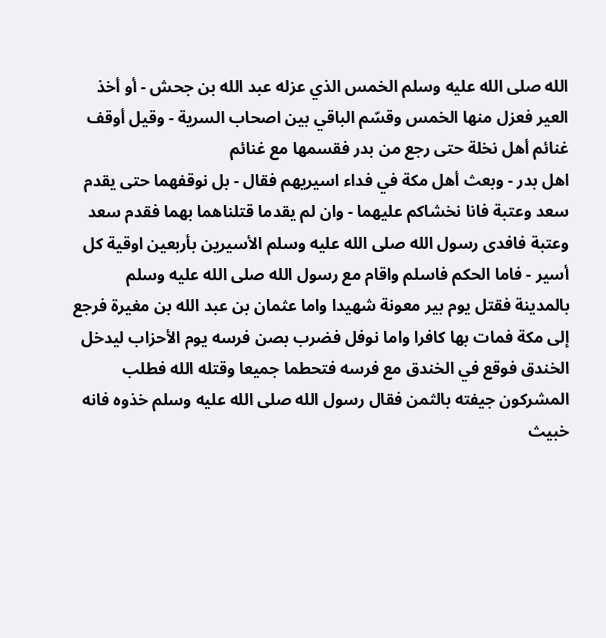الله صلى الله عليه وسلم الخمس الذي عزله عبد الله بن جحش - أو أخذ العير فعزل منها الخمس وقسّم الباقي بين اصحاب السرية - وقيل أوقف غنائم أهل نخلة حتى رجع من بدر فقسمها مع غنائم
اهل بدر - وبعث أهل مكة في فداء اسيريهم فقال - بل نوقفهما حتى يقدم سعد وعتبة فانا نخشاكم عليهما - وان لم يقدما قتلناهما بهما فقدم سعد وعتبة فافدى رسول الله صلى الله عليه وسلم الأسيرين بأربعين اوقية كل أسير - فاما الحكم فاسلم واقام مع رسول الله صلى الله عليه وسلم بالمدينة فقتل يوم بير معونة شهيدا واما عثمان بن عبد الله بن مغيرة فرجع إلى مكة فمات بها كافرا واما نوفل فضرب بصن فرسه يوم الأحزاب ليدخل الخندق فوقع في الخندق مع فرسه فتحطما جميعا وقتله الله فطلب المشركون جيفته بالثمن فقال رسول الله صلى الله عليه وسلم خذوه فانه خبيث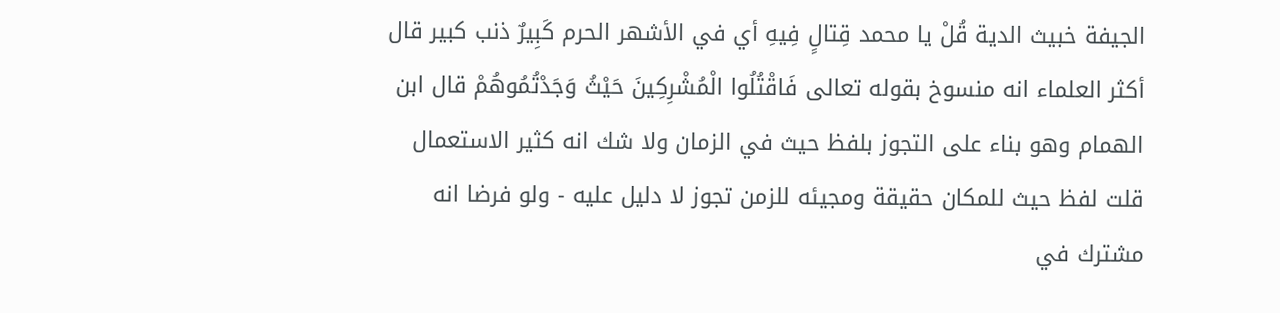الجيفة خبيث الدية قُلْ يا محمد قِتالٍ فِيهِ أي في الأشهر الحرم كَبِيرٌ ذنب كبير قال أكثر العلماء انه منسوخ بقوله تعالى فَاقْتُلُوا الْمُشْرِكِينَ حَيْثُ وَجَدْتُمُوهُمْ قال ابن الهمام وهو بناء على التجوز بلفظ حيث في الزمان ولا شك انه كثير الاستعمال قلت لفظ حيث للمكان حقيقة ومجيئه للزمن تجوز لا دليل عليه - ولو فرضا انه مشترك في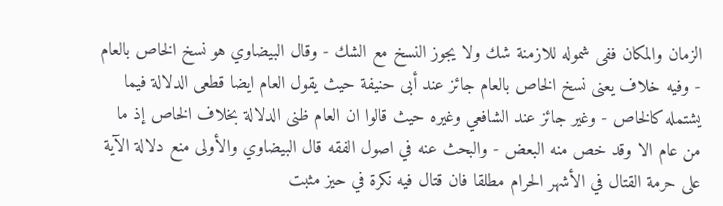الزمان والمكان ففى شموله للازمنة شك ولا يجوز النسخ مع الشك - وقال البيضاوي هو نسخ الخاص بالعام - وفيه خلاف يعنى نسخ الخاص بالعام جائز عند أبى حنيفة حيث يقول العام ايضا قطعى الدلالة فيما يشتمله كالخاص - وغير جائز عند الشافعي وغيره حيث قالوا ان العام ظنى الدلالة بخلاف الخاص إذ ما من عام الا وقد خص منه البعض - والبحث عنه في اصول الفقه قال البيضاوي والأولى منع دلالة الآية على حرمة القتال في الأشهر الحرام مطلقا فان قتال فيه نكرة في حيز مثبت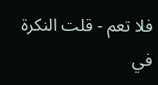فلا تعم - قلت النكرة في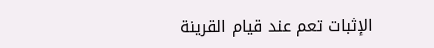الإثبات تعم عند قيام القرينة